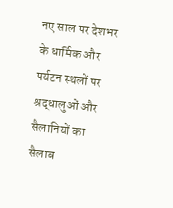नए साल पर देशभर के धार्मिक और पर्यटन स्थलों पर श्रद्धालुओं और सैलानियों का सैलाब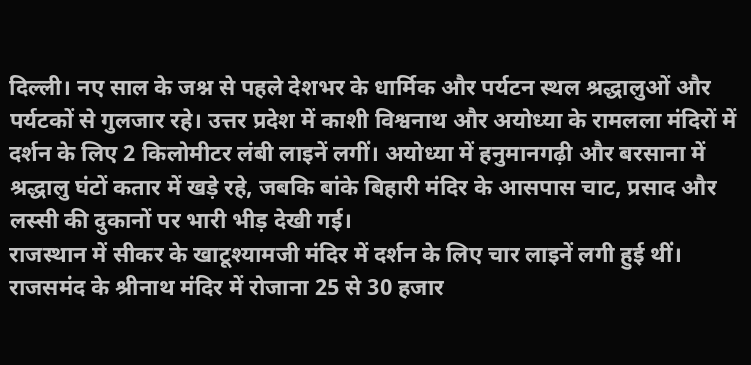दिल्ली। नए साल के जश्न से पहले देशभर के धार्मिक और पर्यटन स्थल श्रद्धालुओं और पर्यटकों से गुलजार रहे। उत्तर प्रदेश में काशी विश्वनाथ और अयोध्या के रामलला मंदिरों में दर्शन के लिए 2 किलोमीटर लंबी लाइनें लगीं। अयोध्या में हनुमानगढ़ी और बरसाना में श्रद्धालु घंटों कतार में खड़े रहे, जबकि बांके बिहारी मंदिर के आसपास चाट, प्रसाद और लस्सी की दुकानों पर भारी भीड़ देखी गई।
राजस्थान में सीकर के खाटूश्यामजी मंदिर में दर्शन के लिए चार लाइनें लगी हुई थीं। राजसमंद के श्रीनाथ मंदिर में रोजाना 25 से 30 हजार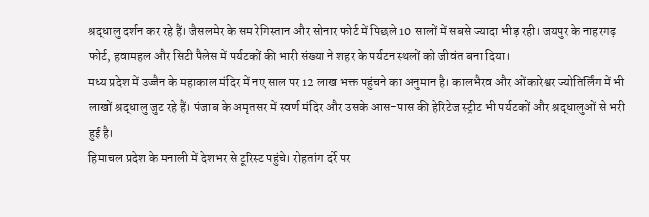श्रद्धालु दर्शन कर रहे हैं। जैसलमेर के सम रेगिस्तान और सोनार फोर्ट में पिछले 10 सालों में सबसे ज्यादा भीड़ रही। जयपुर के नाहरगढ़ फोर्ट, हवामहल और सिटी पैलेस में पर्यटकों की भारी संख्या ने शहर के पर्यटन स्थलों को जीवंत बना दिया।
मध्य प्रदेश में उज्जैन के महाकाल मंदिर में नए साल पर 12 लाख भक्त पहुंचने का अनुमान है। कालभैरव और ओंकारेश्वर ज्योतिर्लिंग में भी लाखों श्रद्धालु जुट रहे हैं। पंजाब के अमृतसर में स्वर्ण मंदिर और उसके आस-पास की हेरिटेज स्ट्रीट भी पर्यटकों और श्रद्धालुओं से भरी हुई है।
हिमाचल प्रदेश के मनाली में देशभर से टूरिस्ट पहुंचे। रोहतांग दर्रे पर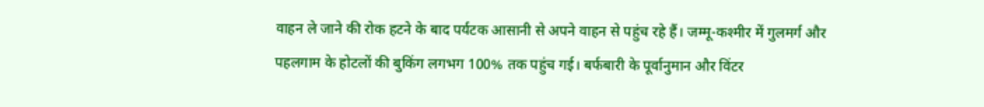वाहन ले जाने की रोक हटने के बाद पर्यटक आसानी से अपने वाहन से पहुंच रहे हैं। जम्मू-कश्मीर में गुलमर्ग और पहलगाम के होटलों की बुकिंग लगभग 100% तक पहुंच गई। बर्फबारी के पूर्वानुमान और विंटर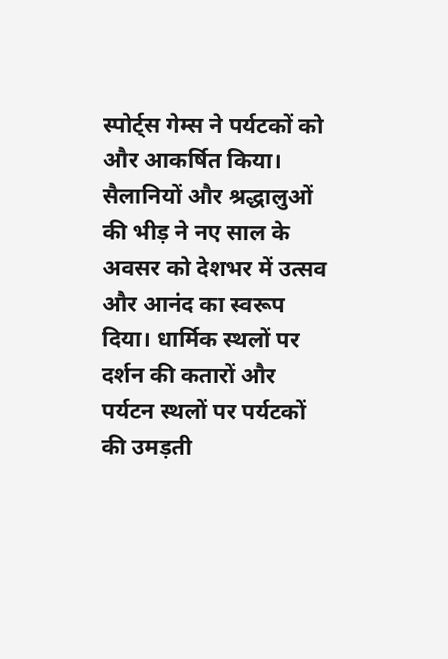स्पोर्ट्स गेम्स ने पर्यटकों को और आकर्षित किया।
सैलानियों और श्रद्धालुओं की भीड़ ने नए साल के अवसर को देशभर में उत्सव और आनंद का स्वरूप दिया। धार्मिक स्थलों पर दर्शन की कतारों और पर्यटन स्थलों पर पर्यटकों की उमड़ती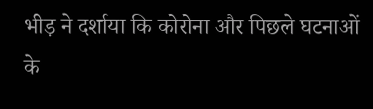भीड़ ने दर्शाया कि कोरोना और पिछले घटनाओं के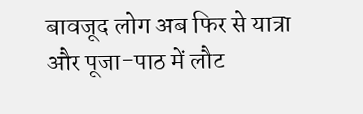बावजूद लोग अब फिर से यात्रा और पूजा-पाठ में लौट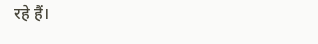रहे हैं।